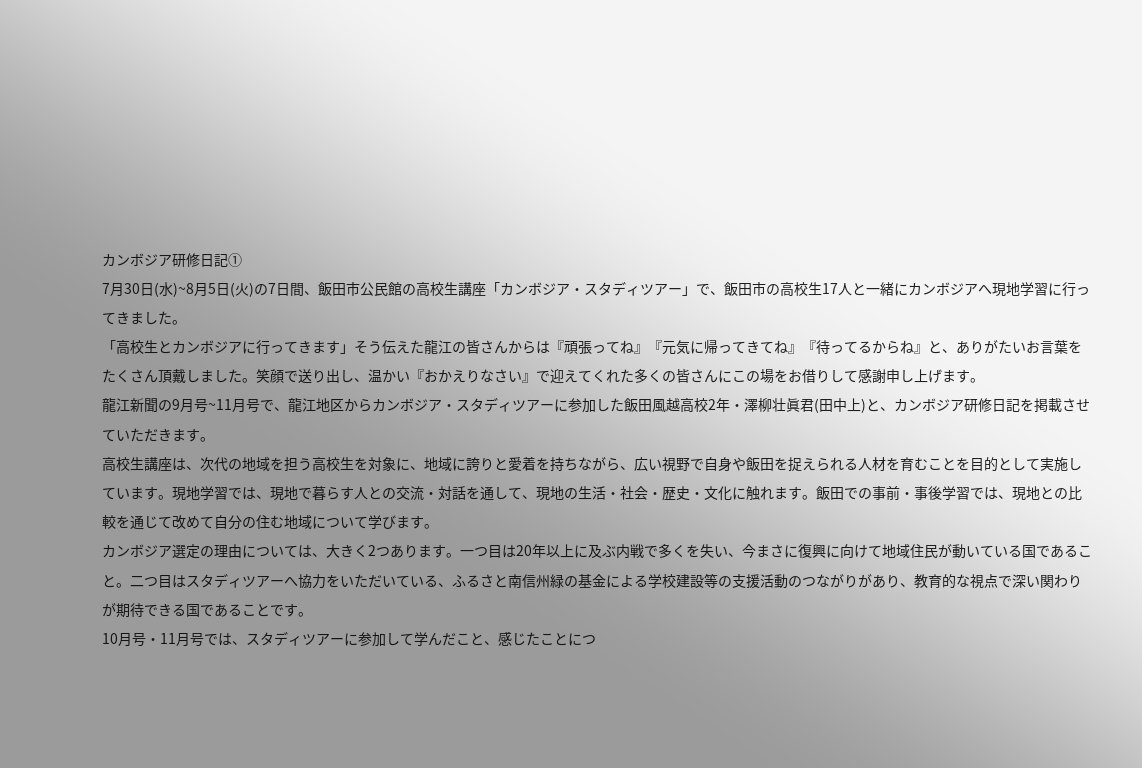カンボジア研修日記①
7月30日(水)~8月5日(火)の7日間、飯田市公民館の高校生講座「カンボジア・スタディツアー」で、飯田市の高校生17人と一緒にカンボジアへ現地学習に行ってきました。
「高校生とカンボジアに行ってきます」そう伝えた龍江の皆さんからは『頑張ってね』『元気に帰ってきてね』『待ってるからね』と、ありがたいお言葉をたくさん頂戴しました。笑顔で送り出し、温かい『おかえりなさい』で迎えてくれた多くの皆さんにこの場をお借りして感謝申し上げます。
龍江新聞の9月号~11月号で、龍江地区からカンボジア・スタディツアーに参加した飯田風越高校2年・澤柳壮眞君(田中上)と、カンボジア研修日記を掲載させていただきます。
高校生講座は、次代の地域を担う高校生を対象に、地域に誇りと愛着を持ちながら、広い視野で自身や飯田を捉えられる人材を育むことを目的として実施しています。現地学習では、現地で暮らす人との交流・対話を通して、現地の生活・社会・歴史・文化に触れます。飯田での事前・事後学習では、現地との比較を通じて改めて自分の住む地域について学びます。
カンボジア選定の理由については、大きく2つあります。一つ目は20年以上に及ぶ内戦で多くを失い、今まさに復興に向けて地域住民が動いている国であること。二つ目はスタディツアーへ協力をいただいている、ふるさと南信州緑の基金による学校建設等の支援活動のつながりがあり、教育的な視点で深い関わりが期待できる国であることです。
10月号・11月号では、スタディツアーに参加して学んだこと、感じたことにつ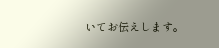いてお伝えします。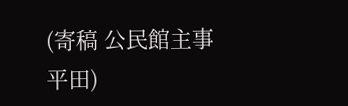(寄稿 公民館主事 平田)